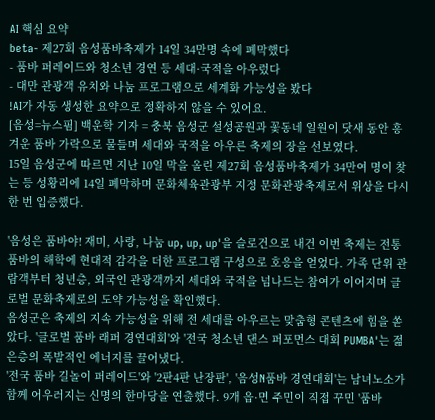AI 핵심 요약
beta- 제27회 음성품바축제가 14일 34만명 속에 폐막했다
- 품바 퍼레이드와 청소년 경연 등 세대·국적을 아우렀다
- 대만 관광객 유치와 나눔 프로그램으로 세계화 가능성을 봤다
!AI가 자동 생성한 요약으로 정확하지 않을 수 있어요.
[음성=뉴스핌] 백운학 기자 = 충북 음성군 설성공원과 꽃동네 일원이 닷새 동안 흥겨운 품바 가락으로 물들며 세대와 국적을 아우른 축제의 장을 선보였다.
15일 음성군에 따르면 지난 10일 막을 올린 제27회 음성품바축제가 34만여 명이 찾는 등 성황리에 14일 폐막하며 문화체육관광부 지정 문화관광축제로서 위상을 다시 한 번 입증했다.

'음성은 품바야! 재미, 사랑, 나눔 up, up, up'을 슬로건으로 내건 이번 축제는 전통 품바의 해학에 현대적 감각을 더한 프로그램 구성으로 호응을 얻었다. 가족 단위 관람객부터 청년층, 외국인 관광객까지 세대와 국적을 넘나드는 참여가 이어지며 글로벌 문화축제로의 도약 가능성을 확인했다.
음성군은 축제의 지속 가능성을 위해 전 세대를 아우르는 맞춤형 콘텐츠에 힘을 쏟았다. '글로벌 품바 래퍼 경연대회'와 '전국 청소년 댄스 퍼포먼스 대회 PUMBA'는 젊은층의 폭발적인 에너지를 끌어냈다.
'전국 품바 길놀이 퍼레이드'와 '2판4판 난장판', '음성N품바 경연대회'는 남녀노소가 함께 어우러지는 신명의 한마당을 연출했다. 9개 읍·면 주민이 직접 꾸민 '품바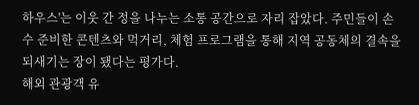하우스'는 이웃 간 정을 나누는 소통 공간으로 자리 잡았다. 주민들이 손수 준비한 콘텐츠와 먹거리, 체험 프로그램을 통해 지역 공동체의 결속을 되새기는 장이 됐다는 평가다.
해외 관광객 유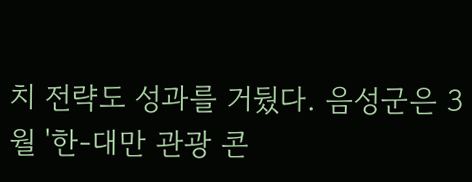치 전략도 성과를 거뒀다. 음성군은 3월 '한-대만 관광 콘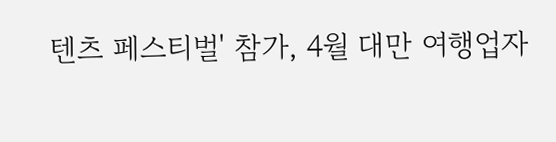텐츠 페스티벌' 참가, 4월 대만 여행업자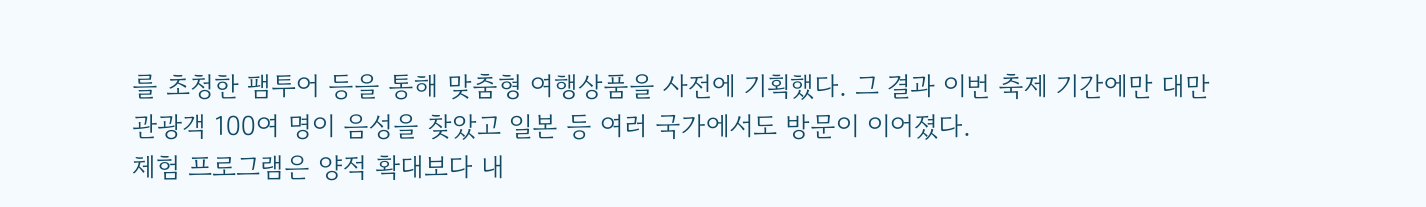를 초청한 팸투어 등을 통해 맞춤형 여행상품을 사전에 기획했다. 그 결과 이번 축제 기간에만 대만 관광객 100여 명이 음성을 찾았고 일본 등 여러 국가에서도 방문이 이어졌다.
체험 프로그램은 양적 확대보다 내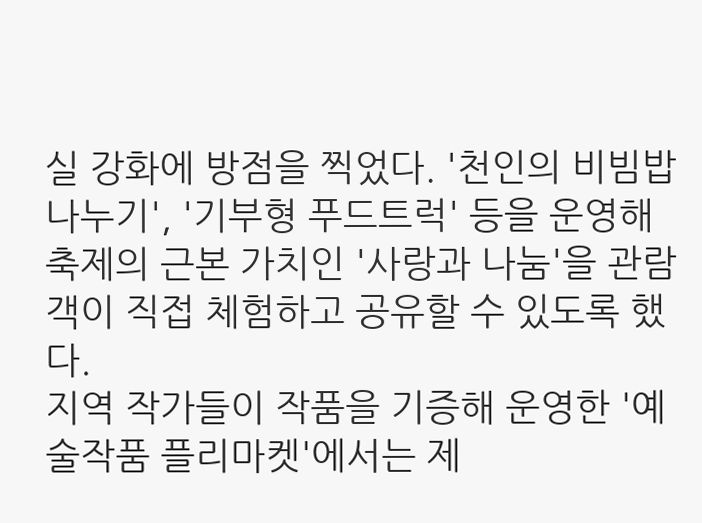실 강화에 방점을 찍었다. '천인의 비빔밥 나누기', '기부형 푸드트럭' 등을 운영해 축제의 근본 가치인 '사랑과 나눔'을 관람객이 직접 체험하고 공유할 수 있도록 했다.
지역 작가들이 작품을 기증해 운영한 '예술작품 플리마켓'에서는 제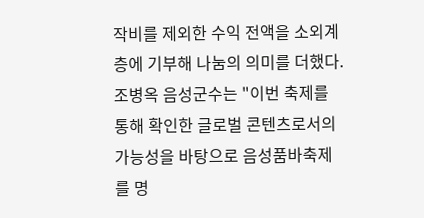작비를 제외한 수익 전액을 소외계층에 기부해 나눔의 의미를 더했다.
조병옥 음성군수는 "이번 축제를 통해 확인한 글로벌 콘텐츠로서의 가능성을 바탕으로 음성품바축제를 명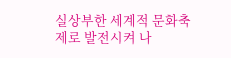실상부한 세계적 문화축제로 발전시켜 나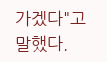가겠다"고 말했다.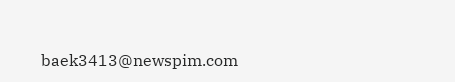baek3413@newspim.com